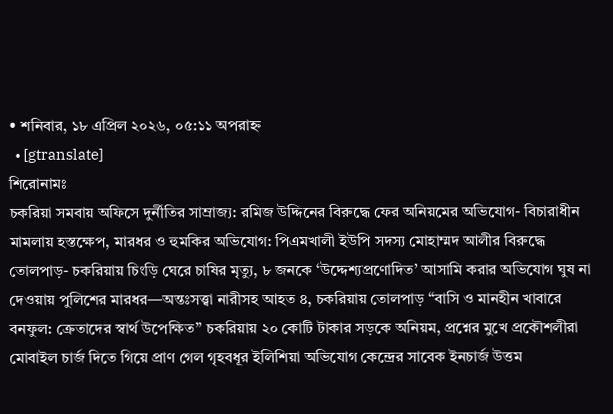• শনিবার, ১৮ এপ্রিল ২০২৬, ০৫:১১ অপরাহ্ন
  • [gtranslate]
শিরোনামঃ
চকরিয়া সমবায় অফিসে দুর্নীতির সাম্রাজ্য: রমিজ উদ্দিনের বিরুদ্ধে ফের অনিয়মের অভিযোগ- বিচারাধীন মামলায় হস্তক্ষেপ, মারধর ও হুমকির অভিযোগ: পিএমখালী ইউপি সদস্য মোহাম্মদ আলীর বিরুদ্ধে তোলপাড়- চকরিয়ায় চিংড়ি ঘেরে চাষির মৃত্যু, ৮ জনকে ‘উদ্দেশ্যপ্রণোদিত’ আসামি করার অভিযোগ ঘুষ না দেওয়ায় পুলিশের মারধর—অন্তঃসত্ত্বা নারীসহ আহত ৪, চকরিয়ায় তোলপাড় “বাসি ও মানহীন খাবারে বনফুল: ক্রেতাদের স্বার্থ উপেক্ষিত” চকরিয়ায় ২০ কোটি টাকার সড়কে অনিয়ম, প্রশ্নের মুখে প্রকৌশলীরা মোবাইল চার্জ দিতে গিয়ে প্রাণ গেল গৃহবধূর ইলিশিয়া অভিযোগ কেন্দ্রের সাবেক ইনচার্জ উত্তম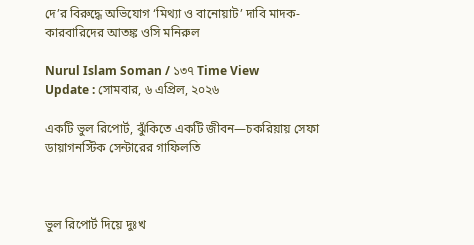দে’র বিরুদ্ধে অভিযোগ ‘মিথ্যা ও বানোয়াট’ দাবি মাদক-কারবারিদের আতঙ্ক ওসি মনিরুল

Nurul Islam Soman / ১৩৭ Time View
Update : সোমবার, ৬ এপ্রিল, ২০২৬

একটি ভুল রিপোর্ট, ঝুঁকিতে একটি জীবন—চকরিয়ায় সেফা ডায়াগনস্টিক সেন্টারের গাফিলতি



ভুল রিপোর্ট দিয়ে দুঃখ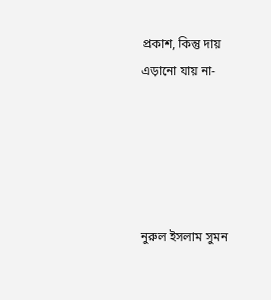প্রকাশ, কিন্তু দায় এড়ানো যায় না-





নুরুল ইসলাম সুমন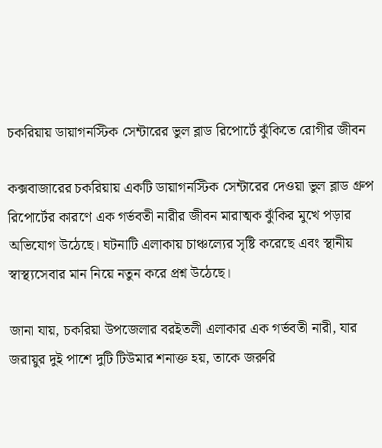চকরিয়ায় ডায়াগনস্টিক সেন্টারের ভুল ব্লাড রিপোর্টে ঝুঁকিতে রোগীর জীবন

কক্সবাজারের চকরিয়ায় একটি ডায়াগনস্টিক সেন্টারের দেওয়া ভুল ব্লাড গ্রুপ রিপোর্টের কারণে এক গর্ভবতী নারীর জীবন মারাত্মক ঝুঁকির মুখে পড়ার অভিযোগ উঠেছে। ঘটনাটি এলাকায় চাঞ্চল্যের সৃষ্টি করেছে এবং স্থানীয় স্বাস্থ্যসেবার মান নিয়ে নতুন করে প্রশ্ন উঠেছে।

জানা যায়, চকরিয়া উপজেলার বরইতলী এলাকার এক গর্ভবতী নারী, যার জরায়ুর দুই পাশে দুটি টিউমার শনাক্ত হয়, তাকে জরুরি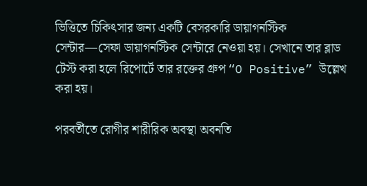ভিত্তিতে চিকিৎসার জন্য একটি বেসরকারি ডায়াগনস্টিক সেন্টার—সেফা ডায়াগনস্টিক সেন্টারে নেওয়া হয়। সেখানে তার ব্লাড টেস্ট করা হলে রিপোর্টে তার রক্তের গ্রুপ “O Positive” উল্লেখ করা হয়।

পরবর্তীতে রোগীর শারীরিক অবস্থা অবনতি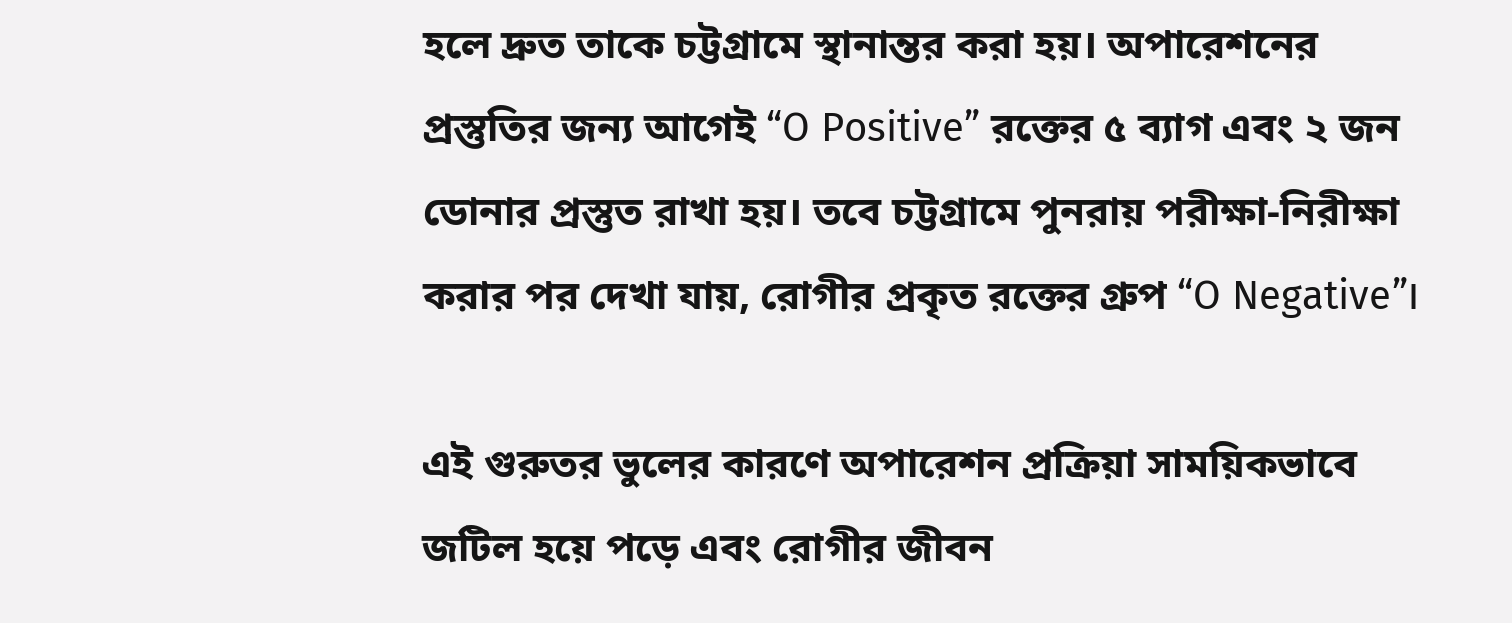হলে দ্রুত তাকে চট্টগ্রামে স্থানান্তর করা হয়। অপারেশনের প্রস্তুতির জন্য আগেই “O Positive” রক্তের ৫ ব্যাগ এবং ২ জন ডোনার প্রস্তুত রাখা হয়। তবে চট্টগ্রামে পুনরায় পরীক্ষা-নিরীক্ষা করার পর দেখা যায়, রোগীর প্রকৃত রক্তের গ্রুপ “O Negative”।

এই গুরুতর ভুলের কারণে অপারেশন প্রক্রিয়া সাময়িকভাবে জটিল হয়ে পড়ে এবং রোগীর জীবন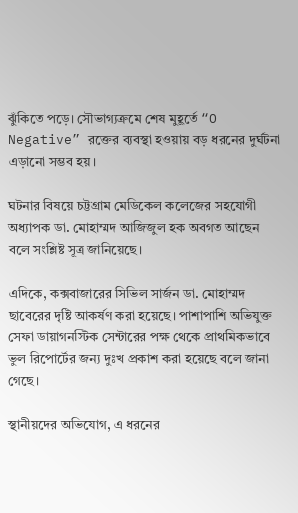ঝুঁকিতে পড়ে। সৌভাগ্যক্রমে শেষ মুহূর্তে “O Negative” রক্তের ব্যবস্থা হওয়ায় বড় ধরনের দুর্ঘটনা এড়ানো সম্ভব হয়।

ঘটনার বিষয়ে চট্টগ্রাম মেডিকেল কলেজের সহযোগী অধ্যাপক ডা. মোহাম্মদ আজিজুল হক অবগত আছেন বলে সংশ্লিষ্ট সূত্র জানিয়েছে।

এদিকে, কক্সবাজারের সিভিল সার্জন ডা. মোহাম্মদ ছাবেরের দৃষ্টি আকর্ষণ করা হয়েছে। পাশাপাশি অভিযুক্ত সেফা ডায়াগনস্টিক সেন্টারের পক্ষ থেকে প্রাথমিকভাবে ভুল রিপোর্টের জন্য দুঃখ প্রকাশ করা হয়েছে বলে জানা গেছে।

স্থানীয়দের অভিযোগ, এ ধরনের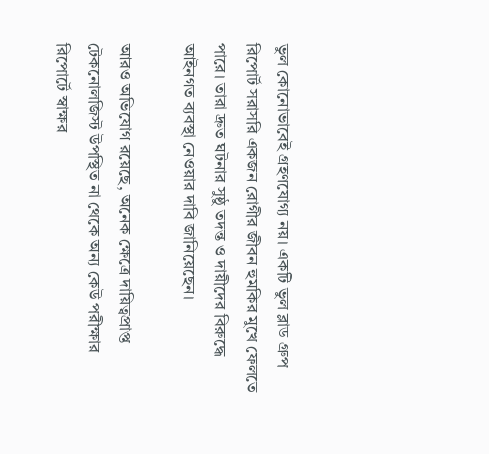ভুল কোনোভাবেই গ্রহণযোগ্য নয়। একটি ভুল ব্লাড গ্রুপ রিপোর্ট সরাসরি একজন রোগীর জীবন হুমকির মুখে ফেলতে পারে। তারা দ্রুত ঘটনার সুষ্ঠু তদন্ত ও দায়ীদের বিরুদ্ধে আইনগত ব্যবস্থা নেওয়ার দাবি জানিয়েছেন।

আরও অভিযোগ রয়েছে, অনেক ক্ষেত্রে দায়িত্বপ্রাপ্ত টেকনোলজিস্ট উপস্থিত না থেকে অন্য কেউ পরীক্ষার রিপোর্টে স্বাক্ষর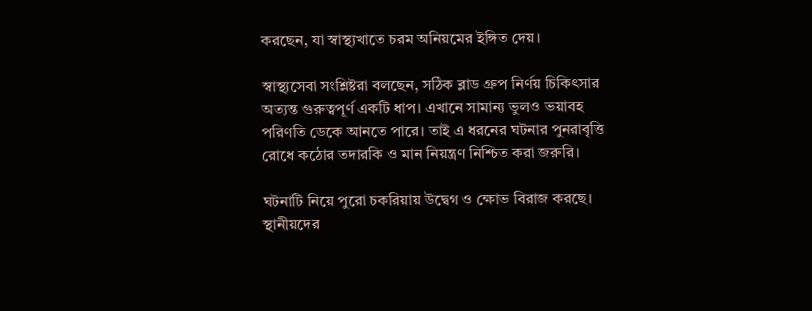করছেন, যা স্বাস্থ্যখাতে চরম অনিয়মের ইঙ্গিত দেয়।

স্বাস্থ্যসেবা সংশ্লিষ্টরা বলছেন, সঠিক ব্লাড গ্রুপ নির্ণয় চিকিৎসার অত্যন্ত গুরুত্বপূর্ণ একটি ধাপ। এখানে সামান্য ভুলও ভয়াবহ পরিণতি ডেকে আনতে পারে। তাই এ ধরনের ঘটনার পুনরাবৃত্তি রোধে কঠোর তদারকি ও মান নিয়ন্ত্রণ নিশ্চিত করা জরুরি।

ঘটনাটি নিয়ে পুরো চকরিয়ায় উদ্বেগ ও ক্ষোভ বিরাজ করছে। স্থানীয়দের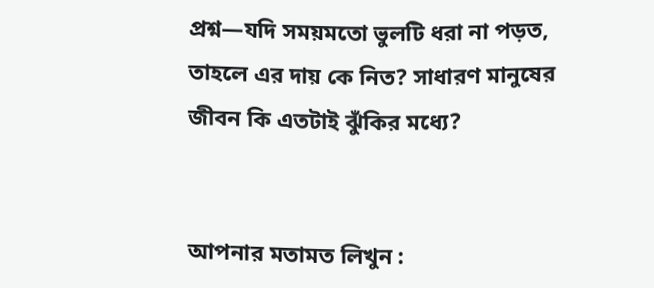প্রশ্ন—যদি সময়মতো ভুলটি ধরা না পড়ত, তাহলে এর দায় কে নিত? সাধারণ মানুষের জীবন কি এতটাই ঝুঁকির মধ্যে?


আপনার মতামত লিখুন :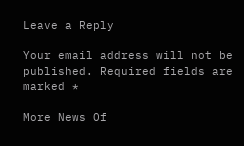Leave a Reply

Your email address will not be published. Required fields are marked *

More News Of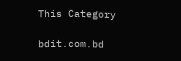This Category

bdit.com.bd